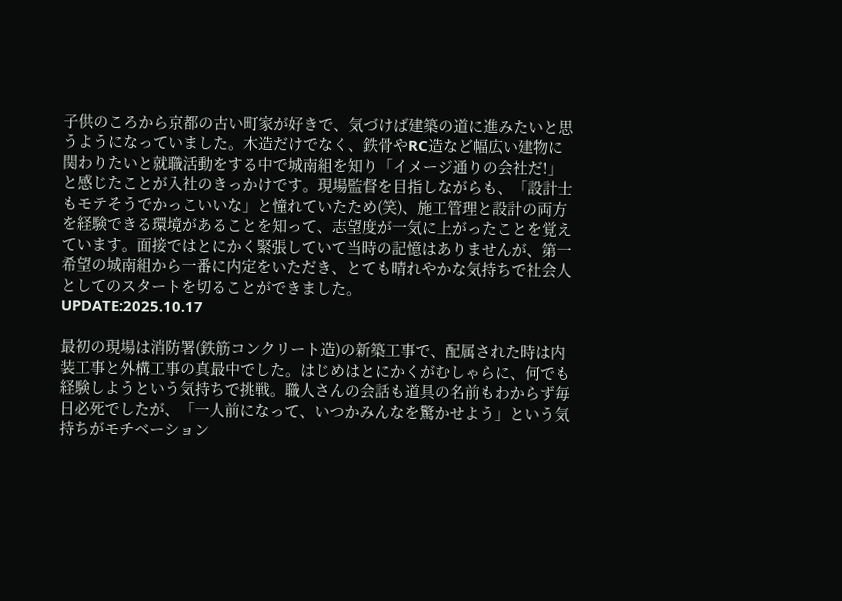子供のころから京都の古い町家が好きで、気づけば建築の道に進みたいと思うようになっていました。木造だけでなく、鉄骨やRC造など幅広い建物に関わりたいと就職活動をする中で城南組を知り「イメージ通りの会社だ!」と感じたことが入社のきっかけです。現場監督を目指しながらも、「設計士もモテそうでかっこいいな」と憧れていたため(笑)、施工管理と設計の両方を経験できる環境があることを知って、志望度が一気に上がったことを覚えています。面接ではとにかく緊張していて当時の記憶はありませんが、第一希望の城南組から一番に内定をいただき、とても晴れやかな気持ちで社会人としてのスタートを切ることができました。
UPDATE:2025.10.17

最初の現場は消防署(鉄筋コンクリート造)の新築工事で、配属された時は内装工事と外構工事の真最中でした。はじめはとにかくがむしゃらに、何でも経験しようという気持ちで挑戦。職人さんの会話も道具の名前もわからず毎日必死でしたが、「一人前になって、いつかみんなを驚かせよう」という気持ちがモチベーション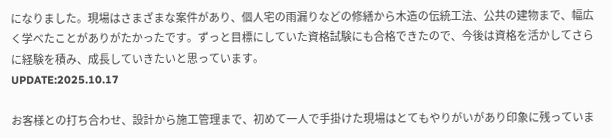になりました。現場はさまざまな案件があり、個人宅の雨漏りなどの修繕から木造の伝統工法、公共の建物まで、幅広く学べたことがありがたかったです。ずっと目標にしていた資格試験にも合格できたので、今後は資格を活かしてさらに経験を積み、成長していきたいと思っています。
UPDATE:2025.10.17

お客様との打ち合わせ、設計から施工管理まで、初めて一人で手掛けた現場はとてもやりがいがあり印象に残っていま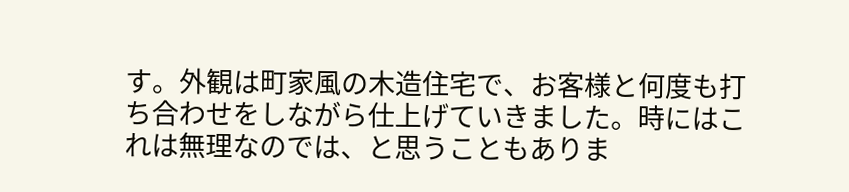す。外観は町家風の木造住宅で、お客様と何度も打ち合わせをしながら仕上げていきました。時にはこれは無理なのでは、と思うこともありま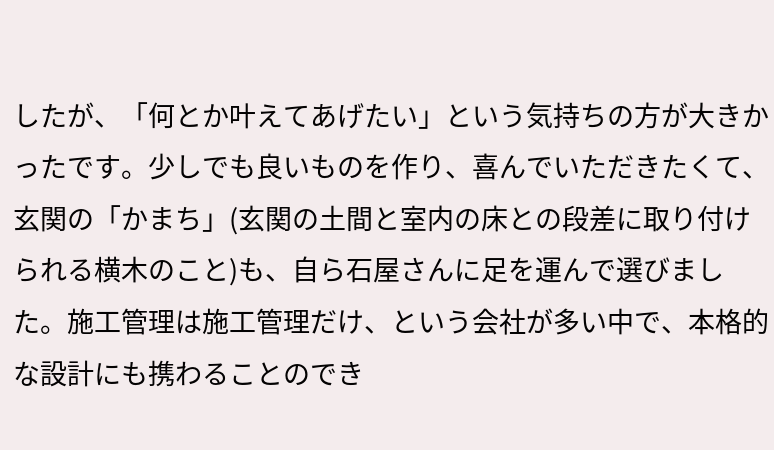したが、「何とか叶えてあげたい」という気持ちの方が大きかったです。少しでも良いものを作り、喜んでいただきたくて、玄関の「かまち」(玄関の土間と室内の床との段差に取り付けられる横木のこと)も、自ら石屋さんに足を運んで選びました。施工管理は施工管理だけ、という会社が多い中で、本格的な設計にも携わることのでき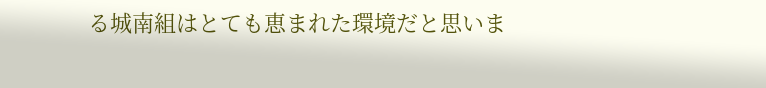る城南組はとても恵まれた環境だと思いま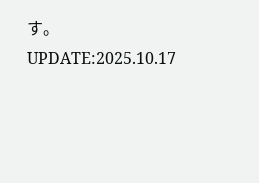す。
UPDATE:2025.10.17